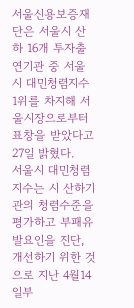서울신용보증재단은 서울시 산하 16개 투자출연기관 중 서울시 대민청렴지수 1위를 차지해 서울시장으로부터 표창을 받았다고 27일 밝혔다.
서울시 대민청렴지수는 시 산하기관의 청렴수준을 평가하고 부패유발요인을 진단, 개선하기 위한 것으로 지난 4월14일부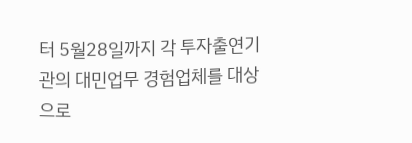터 5월28일까지 각 투자출연기관의 대민업무 경험업체를 대상으로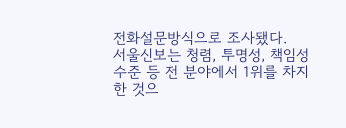전화설문방식으로 조사됐다.
서울신보는 청렴, 투명성, 책임성 수준 등 전 분야에서 1위를 차지한 것으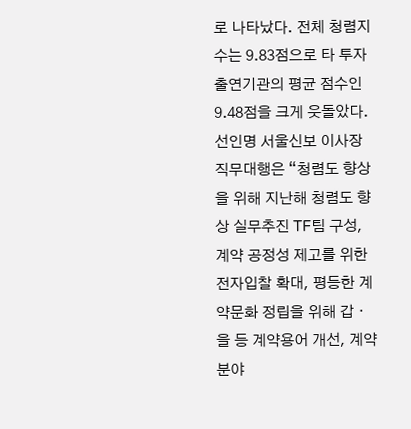로 나타났다. 전체 청렴지수는 9.83점으로 타 투자출연기관의 평균 점수인 9.48점을 크게 웃돌았다.
선인명 서울신보 이사장 직무대행은 “청렴도 향상을 위해 지난해 청렴도 향상 실무추진 TF팀 구성, 계약 공정성 제고를 위한 전자입찰 확대, 평등한 계약문화 정립을 위해 갑ㆍ을 등 계약용어 개선, 계약분야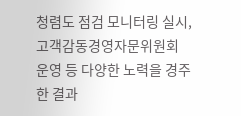청렴도 점검 모니터링 실시, 고객감동경영자문위원회 운영 등 다양한 노력을 경주한 결과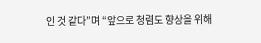인 것 같다”며 “앞으로 청렴도 향상을 위해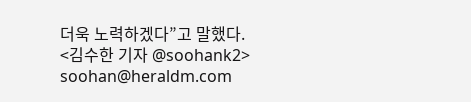더욱 노력하겠다”고 말했다.
<김수한 기자 @soohank2> soohan@heraldm.com